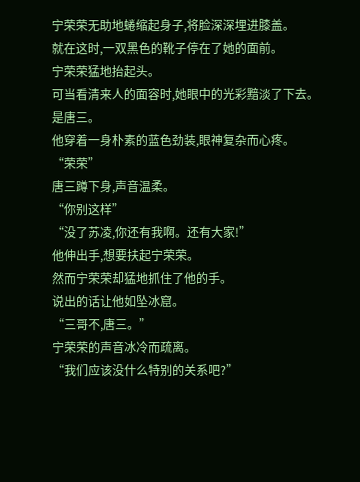宁荣荣无助地蜷缩起身子,将脸深深埋进膝盖。
就在这时,一双黑色的靴子停在了她的面前。
宁荣荣猛地抬起头。
可当看清来人的面容时,她眼中的光彩黯淡了下去。
是唐三。
他穿着一身朴素的蓝色劲装,眼神复杂而心疼。
“荣荣”
唐三蹲下身,声音温柔。
“你别这样”
“没了苏凌,你还有我啊。还有大家!”
他伸出手,想要扶起宁荣荣。
然而宁荣荣却猛地抓住了他的手。
说出的话让他如坠冰窟。
“三哥不,唐三。”
宁荣荣的声音冰冷而疏离。
“我们应该没什么特别的关系吧?”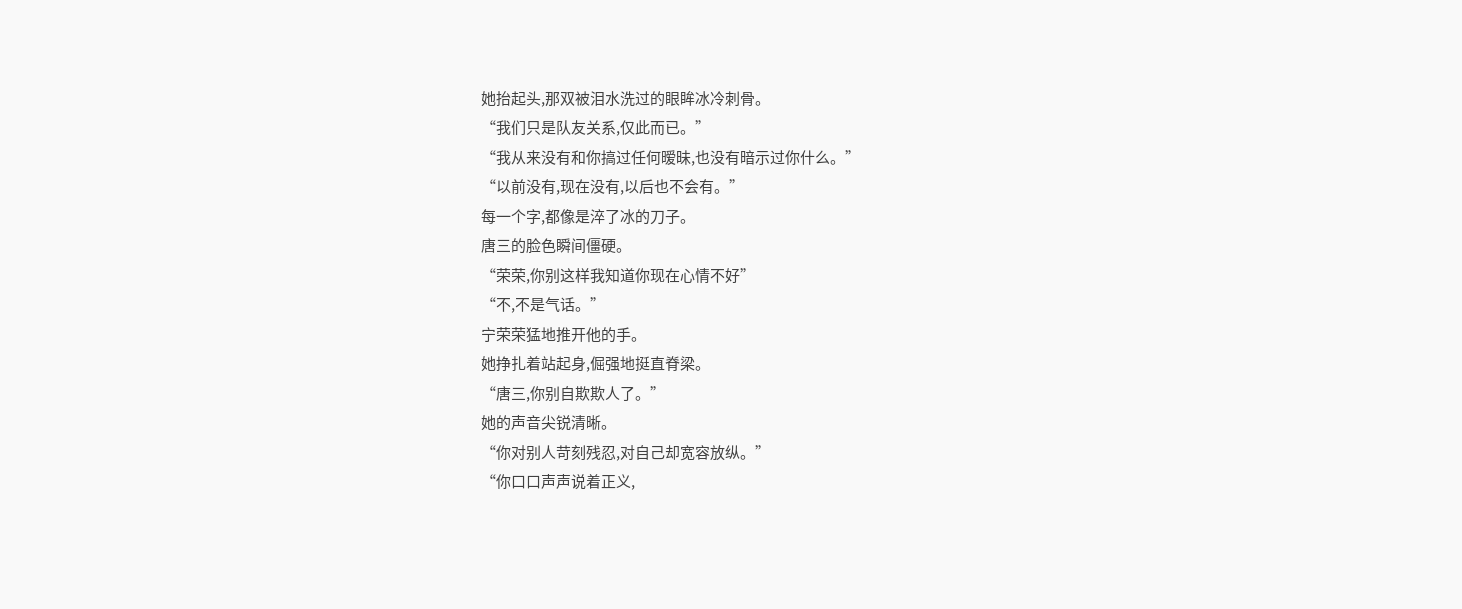她抬起头,那双被泪水洗过的眼眸冰冷刺骨。
“我们只是队友关系,仅此而已。”
“我从来没有和你搞过任何暧昧,也没有暗示过你什么。”
“以前没有,现在没有,以后也不会有。”
每一个字,都像是淬了冰的刀子。
唐三的脸色瞬间僵硬。
“荣荣,你别这样我知道你现在心情不好”
“不,不是气话。”
宁荣荣猛地推开他的手。
她挣扎着站起身,倔强地挺直脊梁。
“唐三,你别自欺欺人了。”
她的声音尖锐清晰。
“你对别人苛刻残忍,对自己却宽容放纵。”
“你口口声声说着正义,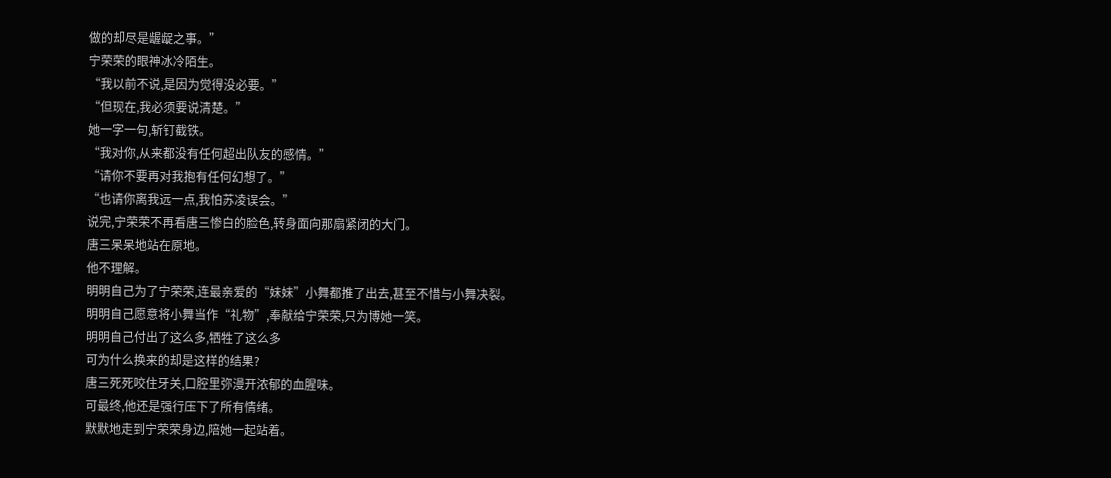做的却尽是龌龊之事。”
宁荣荣的眼神冰冷陌生。
“我以前不说,是因为觉得没必要。”
“但现在,我必须要说清楚。”
她一字一句,斩钉截铁。
“我对你,从来都没有任何超出队友的感情。”
“请你不要再对我抱有任何幻想了。”
“也请你离我远一点,我怕苏凌误会。”
说完,宁荣荣不再看唐三惨白的脸色,转身面向那扇紧闭的大门。
唐三呆呆地站在原地。
他不理解。
明明自己为了宁荣荣,连最亲爱的“妹妹”小舞都推了出去,甚至不惜与小舞决裂。
明明自己愿意将小舞当作“礼物”,奉献给宁荣荣,只为博她一笑。
明明自己付出了这么多,牺牲了这么多
可为什么换来的却是这样的结果?
唐三死死咬住牙关,口腔里弥漫开浓郁的血腥味。
可最终,他还是强行压下了所有情绪。
默默地走到宁荣荣身边,陪她一起站着。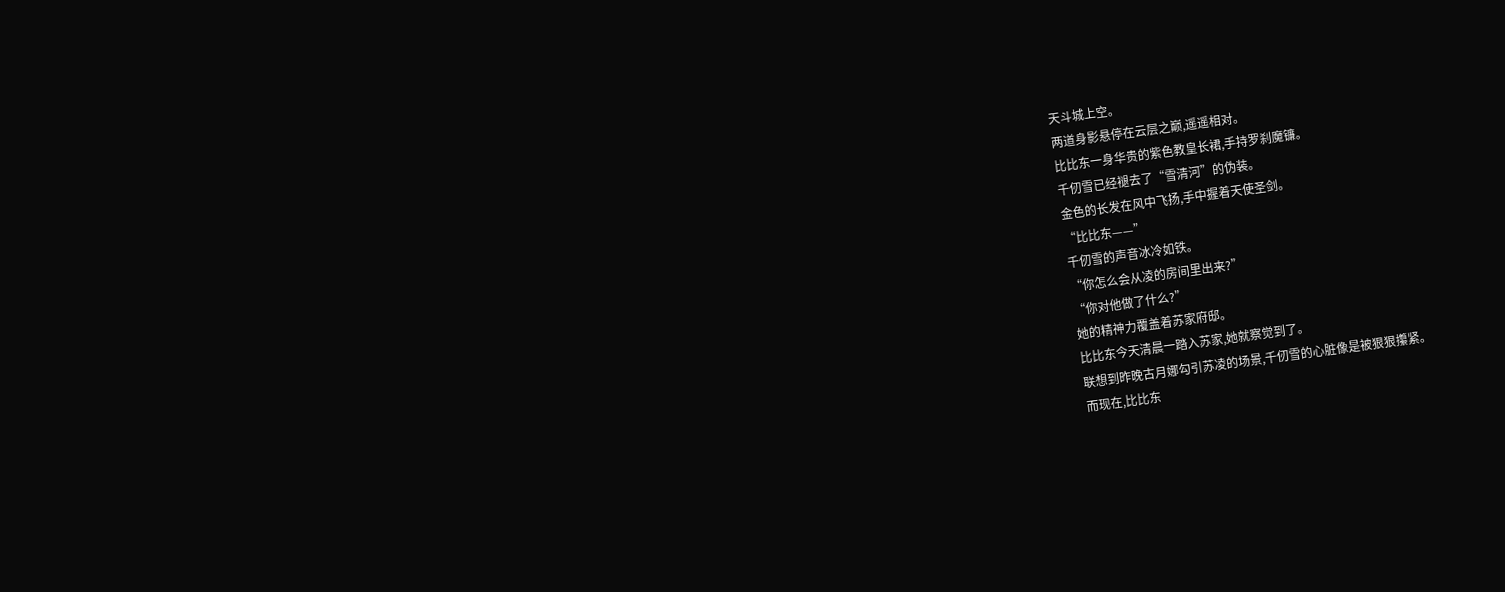天斗城上空。
两道身影悬停在云层之巅,遥遥相对。
比比东一身华贵的紫色教皇长裙,手持罗刹魔镰。
千仞雪已经褪去了“雪清河”的伪装。
金色的长发在风中飞扬,手中握着天使圣剑。
“比比东——”
千仞雪的声音冰冷如铁。
“你怎么会从凌的房间里出来?”
“你对他做了什么?”
她的精神力覆盖着苏家府邸。
比比东今天清晨一踏入苏家,她就察觉到了。
联想到昨晚古月娜勾引苏凌的场景,千仞雪的心脏像是被狠狠攥紧。
而现在,比比东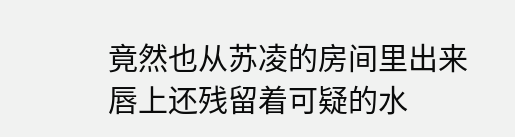竟然也从苏凌的房间里出来
唇上还残留着可疑的水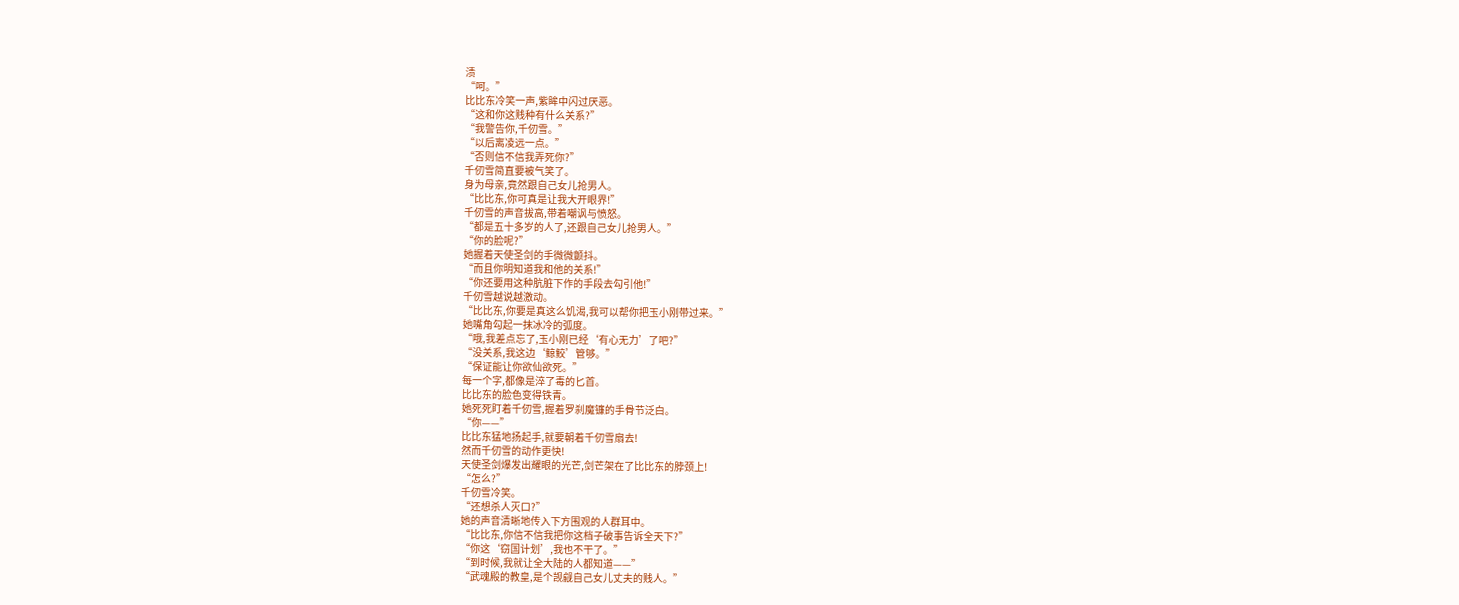渍
“呵。”
比比东冷笑一声,紫眸中闪过厌恶。
“这和你这贱种有什么关系?”
“我警告你,千仞雪。”
“以后离凌远一点。”
“否则信不信我弄死你?”
千仞雪简直要被气笑了。
身为母亲,竟然跟自己女儿抢男人。
“比比东,你可真是让我大开眼界!”
千仞雪的声音拔高,带着嘲讽与愤怒。
“都是五十多岁的人了,还跟自己女儿抢男人。”
“你的脸呢?”
她握着天使圣剑的手微微颤抖。
“而且你明知道我和他的关系!”
“你还要用这种肮脏下作的手段去勾引他!”
千仞雪越说越激动。
“比比东,你要是真这么饥渴,我可以帮你把玉小刚带过来。”
她嘴角勾起一抹冰冷的弧度。
“哦,我差点忘了,玉小刚已经‘有心无力’了吧?”
“没关系,我这边‘鲸鲛’管够。”
“保证能让你欲仙欲死。”
每一个字,都像是淬了毒的匕首。
比比东的脸色变得铁青。
她死死盯着千仞雪,握着罗刹魔镰的手骨节泛白。
“你——”
比比东猛地扬起手,就要朝着千仞雪扇去!
然而千仞雪的动作更快!
天使圣剑爆发出耀眼的光芒,剑芒架在了比比东的脖颈上!
“怎么?”
千仞雪冷笑。
“还想杀人灭口?”
她的声音清晰地传入下方围观的人群耳中。
“比比东,你信不信我把你这档子破事告诉全天下?”
“你这‘窃国计划’,我也不干了。”
“到时候,我就让全大陆的人都知道——”
“武魂殿的教皇,是个觊觎自己女儿丈夫的贱人。”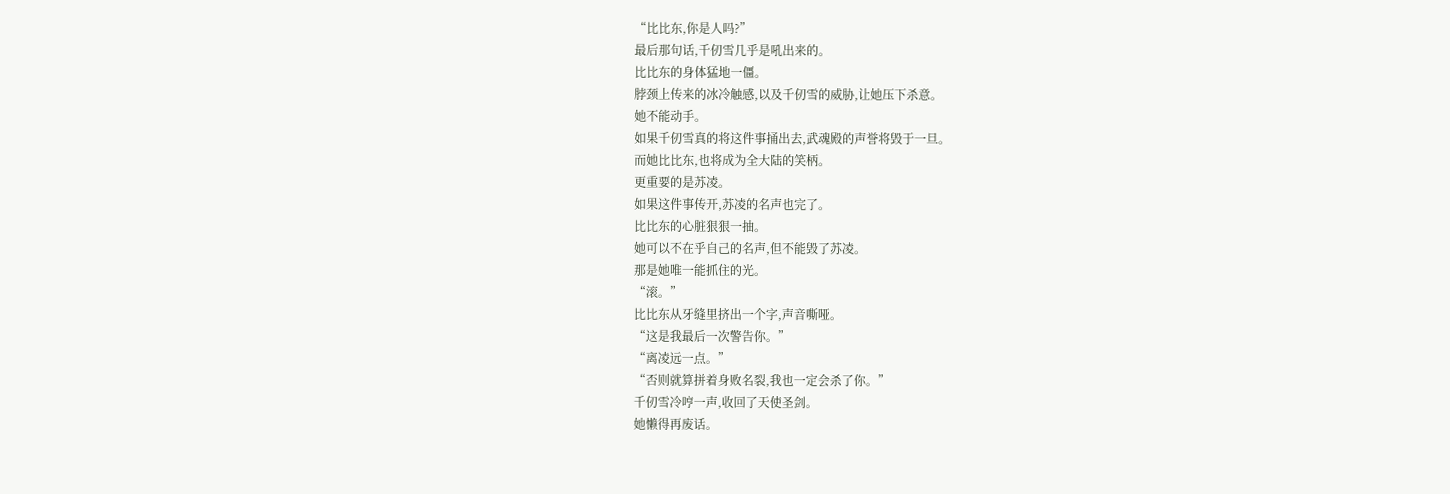“比比东,你是人吗?”
最后那句话,千仞雪几乎是吼出来的。
比比东的身体猛地一僵。
脖颈上传来的冰冷触感,以及千仞雪的威胁,让她压下杀意。
她不能动手。
如果千仞雪真的将这件事捅出去,武魂殿的声誉将毁于一旦。
而她比比东,也将成为全大陆的笑柄。
更重要的是苏凌。
如果这件事传开,苏凌的名声也完了。
比比东的心脏狠狠一抽。
她可以不在乎自己的名声,但不能毁了苏凌。
那是她唯一能抓住的光。
“滚。”
比比东从牙缝里挤出一个字,声音嘶哑。
“这是我最后一次警告你。”
“离凌远一点。”
“否则就算拼着身败名裂,我也一定会杀了你。”
千仞雪冷哼一声,收回了天使圣剑。
她懒得再废话。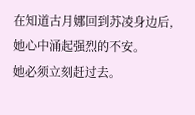在知道古月娜回到苏凌身边后,她心中涌起强烈的不安。
她必须立刻赶过去。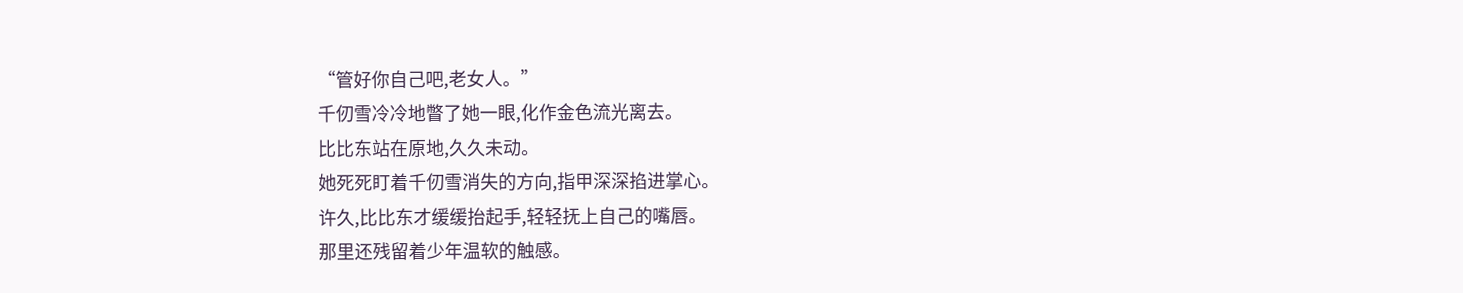“管好你自己吧,老女人。”
千仞雪冷冷地瞥了她一眼,化作金色流光离去。
比比东站在原地,久久未动。
她死死盯着千仞雪消失的方向,指甲深深掐进掌心。
许久,比比东才缓缓抬起手,轻轻抚上自己的嘴唇。
那里还残留着少年温软的触感。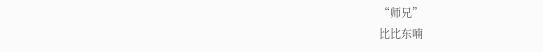“师兄”
比比东喃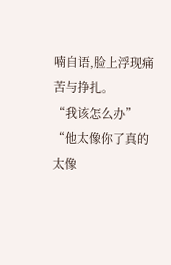喃自语,脸上浮现痛苦与挣扎。
“我该怎么办”
“他太像你了真的太像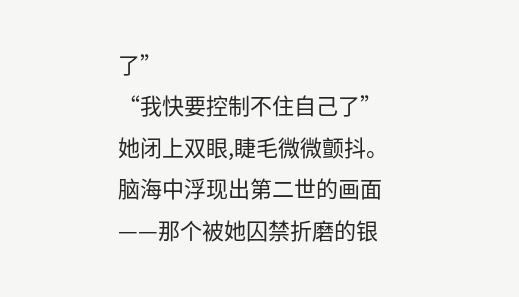了”
“我快要控制不住自己了”
她闭上双眼,睫毛微微颤抖。
脑海中浮现出第二世的画面——那个被她囚禁折磨的银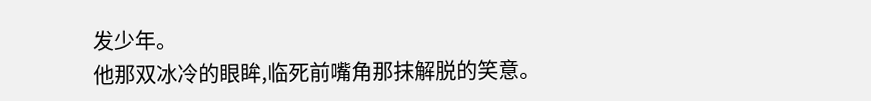发少年。
他那双冰冷的眼眸,临死前嘴角那抹解脱的笑意。